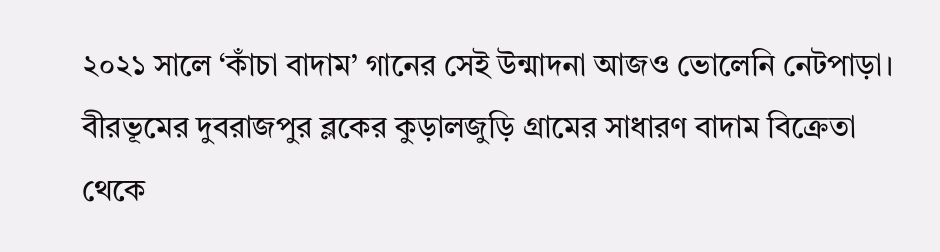২০২১ সালে ‘কাঁচা বাদাম’ গানের সেই উন্মাদনা আজও ভোলেনি নেটপাড়া। বীরভূমের দুবরাজপুর ব্লকের কুড়ালজুড়ি গ্রামের সাধারণ বাদাম বিক্রেতা থেকে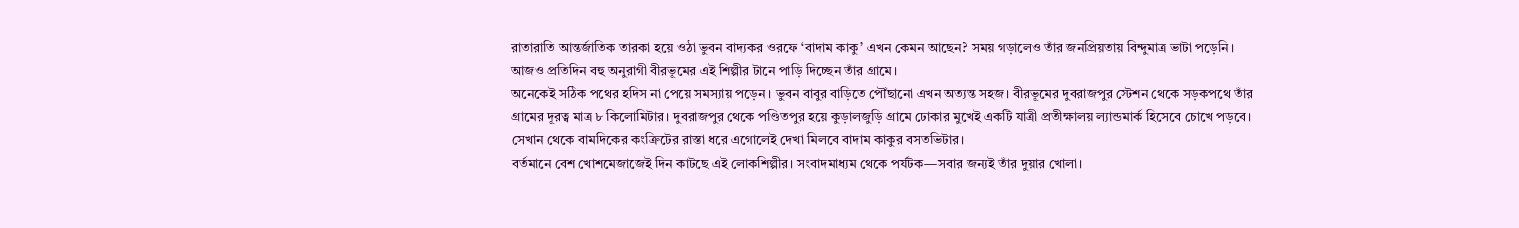রাতারাতি আন্তর্জাতিক তারকা হয়ে ওঠা ভুবন বাদ্যকর ওরফে ‘বাদাম কাকু’ এখন কেমন আছেন? সময় গড়ালেও তাঁর জনপ্রিয়তায় বিন্দুমাত্র ভাটা পড়েনি। আজও প্রতিদিন বহু অনুরাগী বীরভূমের এই শিল্পীর টানে পাড়ি দিচ্ছেন তাঁর গ্রামে।
অনেকেই সঠিক পথের হদিস না পেয়ে সমস্যায় পড়েন। ভুবন বাবুর বাড়িতে পৌঁছানো এখন অত্যন্ত সহজ। বীরভূমের দুবরাজপুর স্টেশন থেকে সড়কপথে তাঁর গ্রামের দূরত্ব মাত্র ৮ কিলোমিটার। দুবরাজপুর থেকে পণ্ডিতপুর হয়ে কুড়ালজুড়ি গ্রামে ঢোকার মুখেই একটি যাত্রী প্রতীক্ষালয় ল্যান্ডমার্ক হিসেবে চোখে পড়বে। সেখান থেকে বামদিকের কংক্রিটের রাস্তা ধরে এগোলেই দেখা মিলবে বাদাম কাকুর বসতভিটার।
বর্তমানে বেশ খোশমেজাজেই দিন কাটছে এই লোকশিল্পীর। সংবাদমাধ্যম থেকে পর্যটক—সবার জন্যই তাঁর দুয়ার খোলা।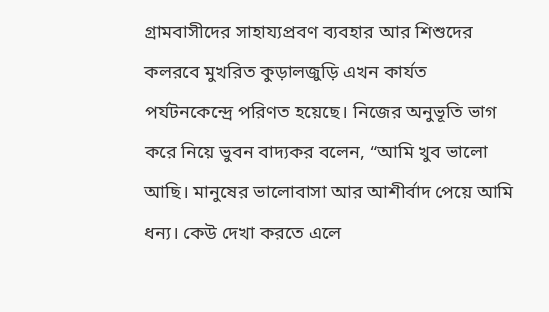গ্রামবাসীদের সাহায্যপ্রবণ ব্যবহার আর শিশুদের কলরবে মুখরিত কুড়ালজুড়ি এখন কার্যত পর্যটনকেন্দ্রে পরিণত হয়েছে। নিজের অনুভূতি ভাগ করে নিয়ে ভুবন বাদ্যকর বলেন, “আমি খুব ভালো আছি। মানুষের ভালোবাসা আর আশীর্বাদ পেয়ে আমি ধন্য। কেউ দেখা করতে এলে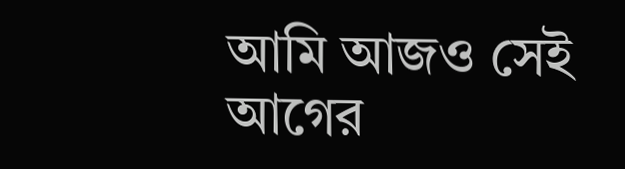আমি আজও সেই আগের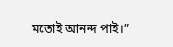মতোই আনন্দ পাই।”